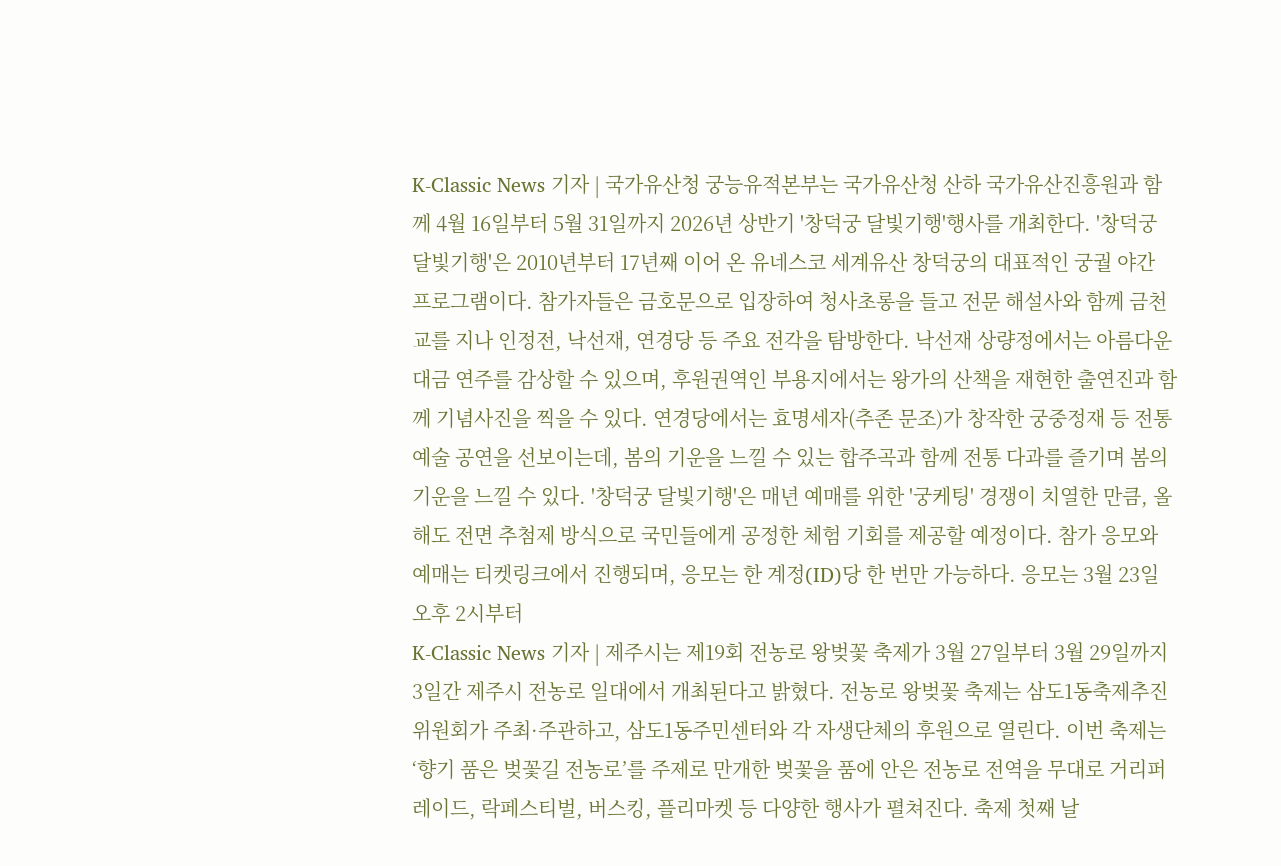K-Classic News 기자 | 국가유산청 궁능유적본부는 국가유산청 산하 국가유산진흥원과 함께 4월 16일부터 5월 31일까지 2026년 상반기 '창덕궁 달빛기행'행사를 개최한다. '창덕궁 달빛기행'은 2010년부터 17년째 이어 온 유네스코 세계유산 창덕궁의 대표적인 궁궐 야간 프로그램이다. 참가자들은 금호문으로 입장하여 청사초롱을 들고 전문 해설사와 함께 금천교를 지나 인정전, 낙선재, 연경당 등 주요 전각을 탐방한다. 낙선재 상량정에서는 아름다운 대금 연주를 감상할 수 있으며, 후원권역인 부용지에서는 왕가의 산책을 재현한 출연진과 함께 기념사진을 찍을 수 있다. 연경당에서는 효명세자(추존 문조)가 창작한 궁중정재 등 전통예술 공연을 선보이는데, 봄의 기운을 느낄 수 있는 합주곡과 함께 전통 다과를 즐기며 봄의 기운을 느낄 수 있다. '창덕궁 달빛기행'은 매년 예매를 위한 '궁케팅' 경쟁이 치열한 만큼, 올해도 전면 추첨제 방식으로 국민들에게 공정한 체험 기회를 제공할 예정이다. 참가 응모와 예매는 티켓링크에서 진행되며, 응모는 한 계정(ID)당 한 번만 가능하다. 응모는 3월 23일 오후 2시부터
K-Classic News 기자 | 제주시는 제19회 전농로 왕벚꽃 축제가 3월 27일부터 3월 29일까지 3일간 제주시 전농로 일대에서 개최된다고 밝혔다. 전농로 왕벚꽃 축제는 삼도1동축제추진위원회가 주최·주관하고, 삼도1동주민센터와 각 자생단체의 후원으로 열린다. 이번 축제는 ‘향기 품은 벚꽃길 전농로’를 주제로 만개한 벚꽃을 품에 안은 전농로 전역을 무대로 거리퍼레이드, 락페스티벌, 버스킹, 플리마켓 등 다양한 행사가 펼쳐진다. 축제 첫째 날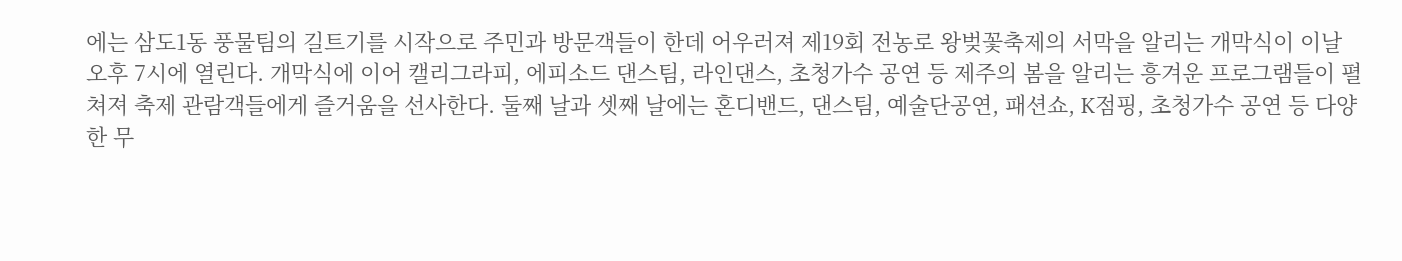에는 삼도1동 풍물팀의 길트기를 시작으로 주민과 방문객들이 한데 어우러져 제19회 전농로 왕벚꽃축제의 서막을 알리는 개막식이 이날 오후 7시에 열린다. 개막식에 이어 캘리그라피, 에피소드 댄스팀, 라인댄스, 초청가수 공연 등 제주의 봄을 알리는 흥겨운 프로그램들이 펼쳐져 축제 관람객들에게 즐거움을 선사한다. 둘째 날과 셋째 날에는 혼디밴드, 댄스팀, 예술단공연, 패션쇼, K점핑, 초청가수 공연 등 다양한 무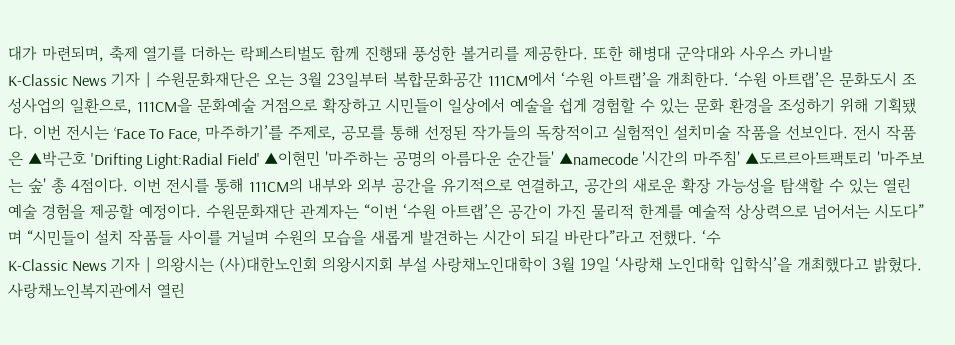대가 마련되며, 축제 열기를 더하는 락페스티벌도 함께 진행돼 풍성한 볼거리를 제공한다. 또한 해병대 군악대와 사우스 카니발
K-Classic News 기자 | 수원문화재단은 오는 3월 23일부터 복합문화공간 111CM에서 ‘수원 아트랩’을 개최한다. ‘수원 아트랩’은 문화도시 조성사업의 일환으로, 111CM을 문화예술 거점으로 확장하고 시민들이 일상에서 예술을 쉽게 경험할 수 있는 문화 환경을 조성하기 위해 기획됐다. 이번 전시는 ‘Face To Face, 마주하기’를 주제로, 공모를 통해 선정된 작가들의 독창적이고 실험적인 설치미술 작품을 선보인다. 전시 작품은 ▲박근호 'Drifting Light:Radial Field' ▲이현민 '마주하는 공명의 아름다운 순간들' ▲namecode '시간의 마주침' ▲도르르아트팩토리 '마주보는 숲' 총 4점이다. 이번 전시를 통해 111CM의 내부와 외부 공간을 유기적으로 연결하고, 공간의 새로운 확장 가능성을 탐색할 수 있는 열린 예술 경험을 제공할 예정이다. 수원문화재단 관계자는 “이번 ‘수원 아트랩’은 공간이 가진 물리적 한계를 예술적 상상력으로 넘어서는 시도다”며 “시민들이 설치 작품들 사이를 거닐며 수원의 모습을 새롭게 발견하는 시간이 되길 바란다”라고 전했다. ‘수
K-Classic News 기자 | 의왕시는 (사)대한노인회 의왕시지회 부설 사랑채노인대학이 3월 19일 ‘사랑채 노인대학 입학식’을 개최했다고 밝혔다. 사랑채노인복지관에서 열린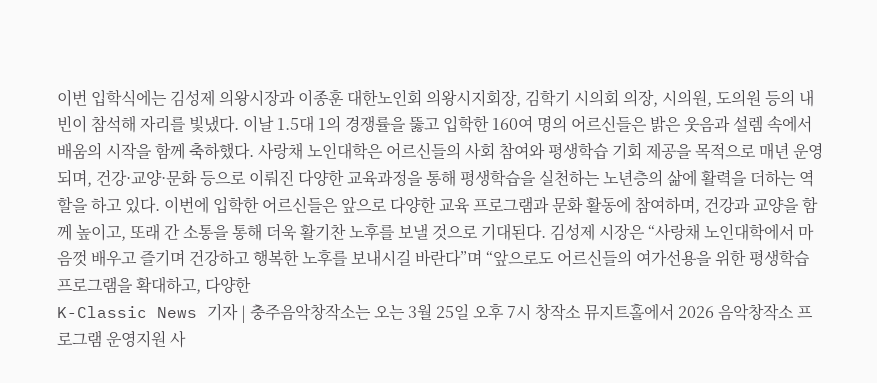이번 입학식에는 김성제 의왕시장과 이종훈 대한노인회 의왕시지회장, 김학기 시의회 의장, 시의원, 도의원 등의 내빈이 참석해 자리를 빛냈다. 이날 1.5대 1의 경쟁률을 뚫고 입학한 160여 명의 어르신들은 밝은 웃음과 설렘 속에서 배움의 시작을 함께 축하했다. 사랑채 노인대학은 어르신들의 사회 참여와 평생학습 기회 제공을 목적으로 매년 운영되며, 건강·교양·문화 등으로 이뤄진 다양한 교육과정을 통해 평생학습을 실천하는 노년층의 삶에 활력을 더하는 역할을 하고 있다. 이번에 입학한 어르신들은 앞으로 다양한 교육 프로그램과 문화 활동에 참여하며, 건강과 교양을 함께 높이고, 또래 간 소통을 통해 더욱 활기찬 노후를 보낼 것으로 기대된다. 김성제 시장은 “사랑채 노인대학에서 마음껏 배우고 즐기며 건강하고 행복한 노후를 보내시길 바란다”며 “앞으로도 어르신들의 여가선용을 위한 평생학습 프로그램을 확대하고, 다양한
K-Classic News 기자 | 충주음악창작소는 오는 3월 25일 오후 7시 창작소 뮤지트홀에서 2026 음악창작소 프로그램 운영지원 사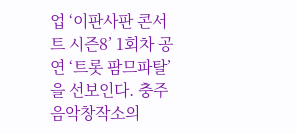업 ‘이판사판 콘서트 시즌8’ 1회차 공연 ‘트롯 팜므파탈’을 선보인다. 충주음악창작소의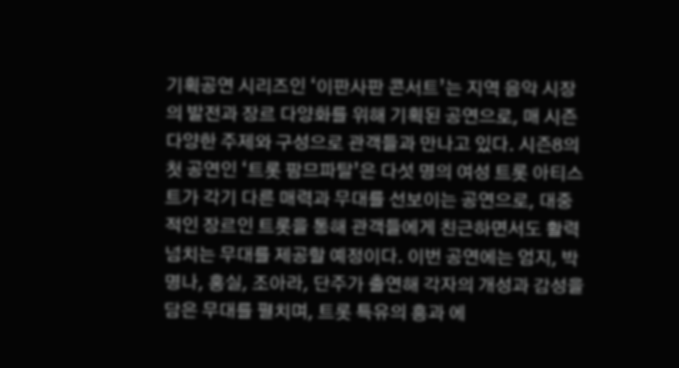기획공연 시리즈인 ‘이판사판 콘서트’는 지역 음악 시장의 발전과 장르 다양화를 위해 기획된 공연으로, 매 시즌 다양한 주제와 구성으로 관객들과 만나고 있다. 시즌8의 첫 공연인 ‘트롯 팜므파탈’은 다섯 명의 여성 트롯 아티스트가 각기 다른 매력과 무대를 선보이는 공연으로, 대중적인 장르인 트롯을 통해 관객들에게 친근하면서도 활력 넘치는 무대를 제공할 예정이다. 이번 공연에는 엄지, 박명나, 홍실, 조아라, 단주가 출연해 각자의 개성과 감성을 담은 무대를 펼치며, 트롯 특유의 흥과 에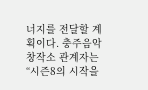너지를 전달할 계획이다. 충주음악창작소 관계자는 “시즌8의 시작을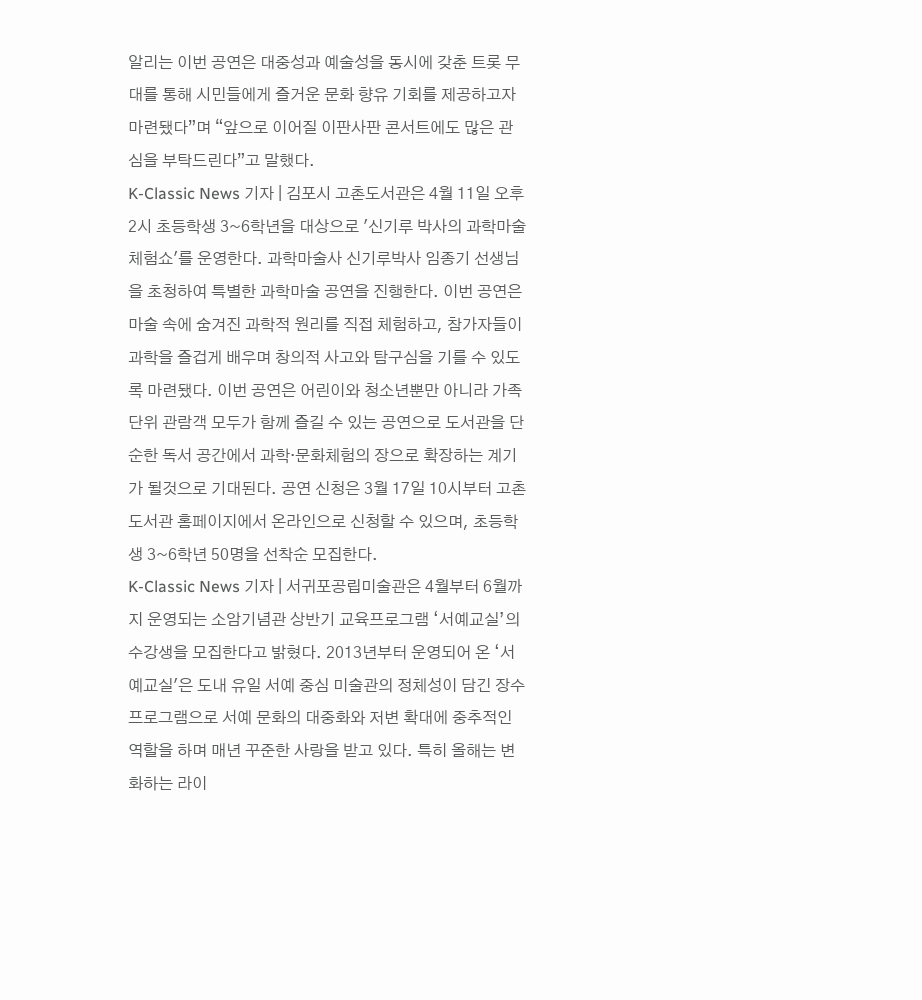알리는 이번 공연은 대중성과 예술성을 동시에 갖춘 트롯 무대를 통해 시민들에게 즐거운 문화 향유 기회를 제공하고자 마련됐다”며 “앞으로 이어질 이판사판 콘서트에도 많은 관심을 부탁드린다”고 말했다.
K-Classic News 기자 | 김포시 고촌도서관은 4월 11일 오후 2시 초등학생 3~6학년을 대상으로 '신기루 박사의 과학마술 체험쇼'를 운영한다. 과학마술사 신기루박사 임종기 선생님을 초청하여 특별한 과학마술 공연을 진행한다. 이번 공연은 마술 속에 숨겨진 과학적 원리를 직접 체험하고, 참가자들이 과학을 즐겁게 배우며 창의적 사고와 탐구심을 기를 수 있도록 마련됐다. 이번 공연은 어린이와 청소년뿐만 아니라 가족 단위 관람객 모두가 함께 즐길 수 있는 공연으로 도서관을 단순한 독서 공간에서 과학·문화체험의 장으로 확장하는 계기가 될것으로 기대된다. 공연 신청은 3월 17일 10시부터 고촌도서관 홈페이지에서 온라인으로 신청할 수 있으며, 초등학생 3~6학년 50명을 선착순 모집한다.
K-Classic News 기자 | 서귀포공립미술관은 4월부터 6월까지 운영되는 소암기념관 상반기 교육프로그램 ‘서예교실’의 수강생을 모집한다고 밝혔다. 2013년부터 운영되어 온 ‘서예교실'은 도내 유일 서예 중심 미술관의 정체성이 담긴 장수 프로그램으로 서예 문화의 대중화와 저변 확대에 중추적인 역할을 하며 매년 꾸준한 사랑을 받고 있다. 특히 올해는 변화하는 라이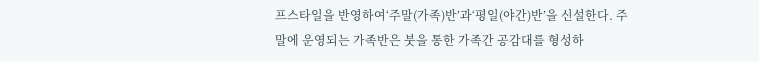프스타일을 반영하여‘주말(가족)반’과‘평일(야간)반’을 신설한다. 주말에 운영되는 가족반은 붓을 통한 가족간 공감대를 형성하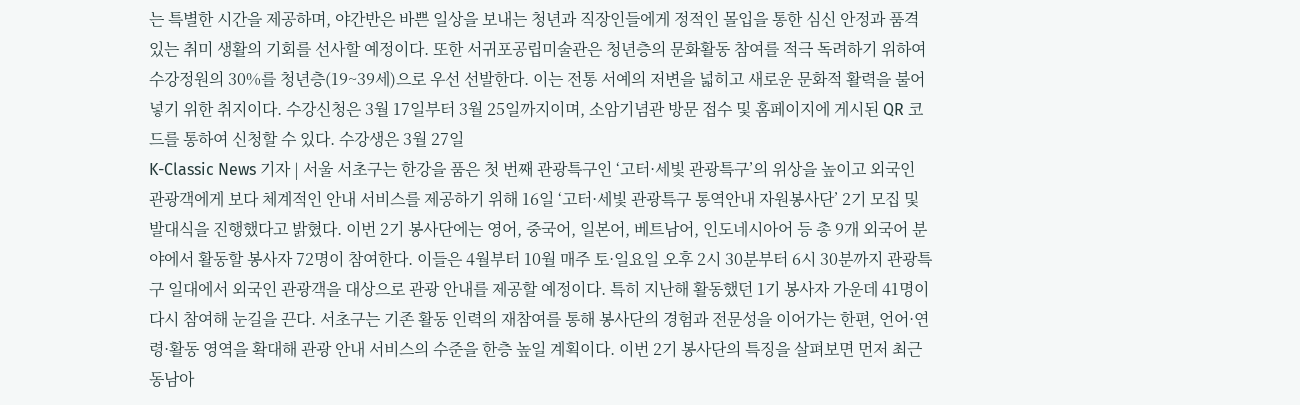는 특별한 시간을 제공하며, 야간반은 바쁜 일상을 보내는 청년과 직장인들에게 정적인 몰입을 통한 심신 안정과 품격있는 취미 생활의 기회를 선사할 예정이다. 또한 서귀포공립미술관은 청년층의 문화활동 참여를 적극 독려하기 위하여 수강정원의 30%를 청년층(19~39세)으로 우선 선발한다. 이는 전통 서예의 저변을 넓히고 새로운 문화적 활력을 불어넣기 위한 취지이다. 수강신청은 3월 17일부터 3월 25일까지이며, 소암기념관 방문 접수 및 홈페이지에 게시된 QR 코드를 통하여 신청할 수 있다. 수강생은 3월 27일
K-Classic News 기자 | 서울 서초구는 한강을 품은 첫 번째 관광특구인 ‘고터·세빛 관광특구’의 위상을 높이고 외국인 관광객에게 보다 체계적인 안내 서비스를 제공하기 위해 16일 ‘고터·세빛 관광특구 통역안내 자원봉사단’ 2기 모집 및 발대식을 진행했다고 밝혔다. 이번 2기 봉사단에는 영어, 중국어, 일본어, 베트남어, 인도네시아어 등 총 9개 외국어 분야에서 활동할 봉사자 72명이 참여한다. 이들은 4월부터 10월 매주 토·일요일 오후 2시 30분부터 6시 30분까지 관광특구 일대에서 외국인 관광객을 대상으로 관광 안내를 제공할 예정이다. 특히 지난해 활동했던 1기 봉사자 가운데 41명이 다시 참여해 눈길을 끈다. 서초구는 기존 활동 인력의 재참여를 통해 봉사단의 경험과 전문성을 이어가는 한편, 언어·연령·활동 영역을 확대해 관광 안내 서비스의 수준을 한층 높일 계획이다. 이번 2기 봉사단의 특징을 살펴보면 먼저 최근 동남아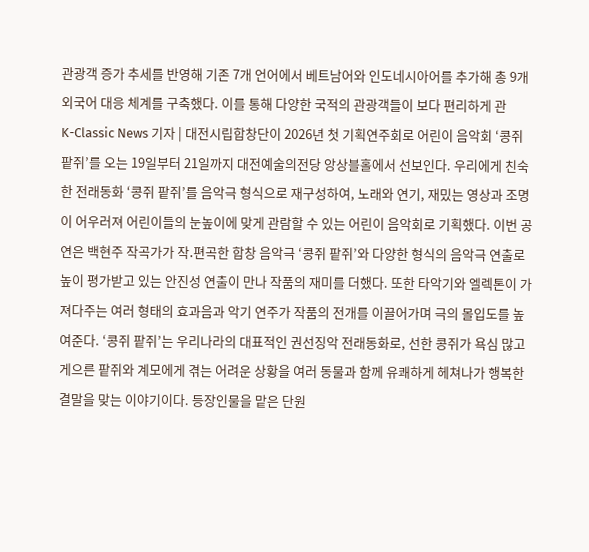관광객 증가 추세를 반영해 기존 7개 언어에서 베트남어와 인도네시아어를 추가해 총 9개 외국어 대응 체계를 구축했다. 이를 통해 다양한 국적의 관광객들이 보다 편리하게 관
K-Classic News 기자 | 대전시립합창단이 2026년 첫 기획연주회로 어린이 음악회 ‘콩쥐 팥쥐’를 오는 19일부터 21일까지 대전예술의전당 앙상블홀에서 선보인다. 우리에게 친숙한 전래동화 ‘콩쥐 팥쥐’를 음악극 형식으로 재구성하여, 노래와 연기, 재밌는 영상과 조명이 어우러져 어린이들의 눈높이에 맞게 관람할 수 있는 어린이 음악회로 기획했다. 이번 공연은 백현주 작곡가가 작․편곡한 합창 음악극 ‘콩쥐 팥쥐’와 다양한 형식의 음악극 연출로 높이 평가받고 있는 안진성 연출이 만나 작품의 재미를 더했다. 또한 타악기와 엘렉톤이 가져다주는 여러 형태의 효과음과 악기 연주가 작품의 전개를 이끌어가며 극의 몰입도를 높여준다. ‘콩쥐 팥쥐’는 우리나라의 대표적인 권선징악 전래동화로, 선한 콩쥐가 욕심 많고 게으른 팥쥐와 계모에게 겪는 어려운 상황을 여러 동물과 함께 유쾌하게 헤쳐나가 행복한 결말을 맞는 이야기이다. 등장인물을 맡은 단원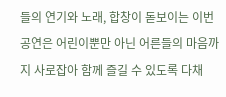들의 연기와 노래, 합창이 돋보이는 이번 공연은 어린이뿐만 아닌 어른들의 마음까지 사로잡아 함께 즐길 수 있도록 다채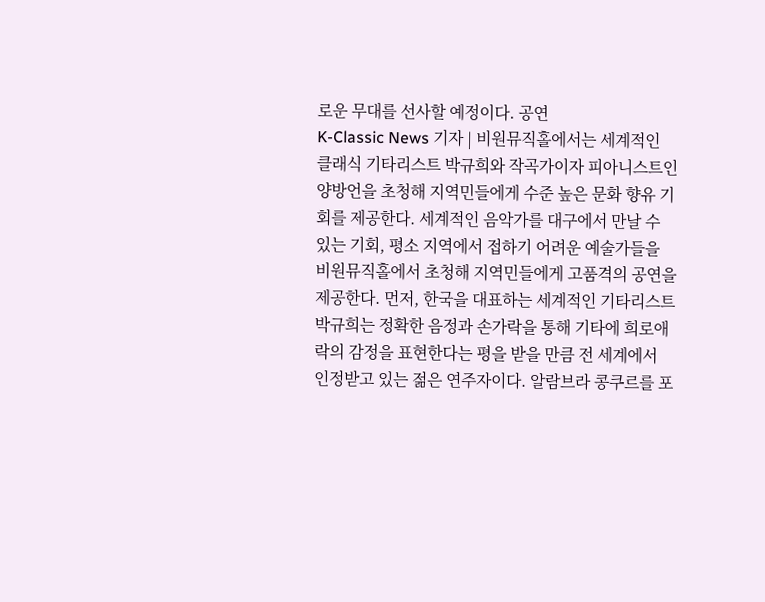로운 무대를 선사할 예정이다. 공연
K-Classic News 기자 | 비원뮤직홀에서는 세계적인 클래식 기타리스트 박규희와 작곡가이자 피아니스트인 양방언을 초청해 지역민들에게 수준 높은 문화 향유 기회를 제공한다. 세계적인 음악가를 대구에서 만날 수 있는 기회, 평소 지역에서 접하기 어려운 예술가들을 비원뮤직홀에서 초청해 지역민들에게 고품격의 공연을 제공한다. 먼저, 한국을 대표하는 세계적인 기타리스트 박규희는 정확한 음정과 손가락을 통해 기타에 희로애락의 감정을 표현한다는 평을 받을 만큼 전 세계에서 인정받고 있는 젊은 연주자이다. 알람브라 콩쿠르를 포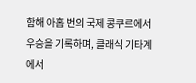함해 아홉 번의 국제 콩쿠르에서 우승을 기록하며, 클래식 기타계에서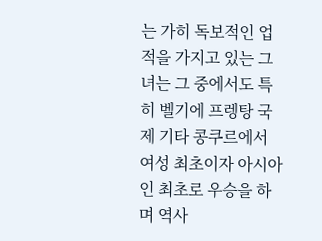는 가히 독보적인 업적을 가지고 있는 그녀는 그 중에서도 특히 벨기에 프렝탕 국제 기타 콩쿠르에서 여성 최초이자 아시아인 최초로 우승을 하며 역사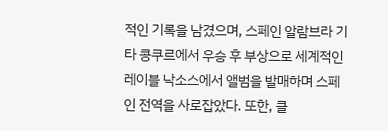적인 기록을 남겼으며, 스페인 알람브라 기타 콩쿠르에서 우승 후 부상으로 세계적인 레이블 낙소스에서 앨범을 발매하며 스페인 전역을 사로잡았다. 또한, 클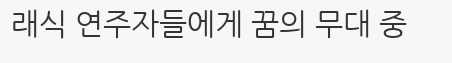래식 연주자들에게 꿈의 무대 중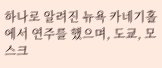하나로 알려진 뉴욕 카네기홀에서 연주를 했으며, 도쿄, 모스크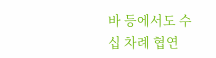바 등에서도 수십 차례 협연